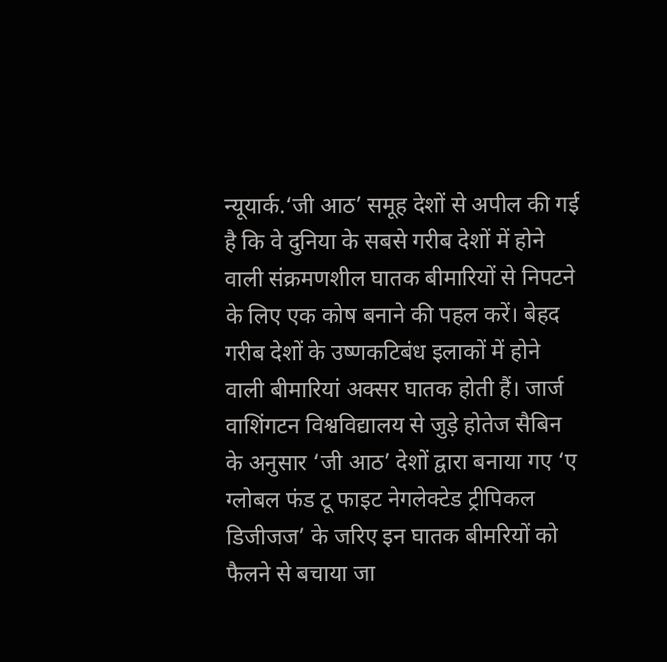न्यूयार्क.‘जी आठ’ समूह देशों से अपील की गई है कि वे दुनिया के सबसे गरीब देशों में होने वाली संक्रमणशील घातक बीमारियों से निपटने के लिए एक कोष बनाने की पहल करें। बेहद गरीब देशों के उष्णकटिबंध इलाकों में होने वाली बीमारियां अक्सर घातक होती हैं। जार्ज वाशिंगटन विश्वविद्यालय से जुड़े होतेज सैबिन के अनुसार ‘जी आठ’ देशों द्वारा बनाया गए ‘ए ग्लोबल फंड टू फाइट नेगलेक्टेड ट्रीपिकल डिजीजज’ के जरिए इन घातक बीमरियों को फैलने से बचाया जा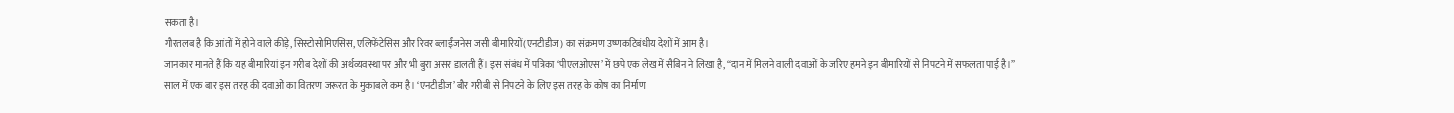सकता है।
गौरतलब है कि आंतों में होने वाले कीड़े, सिस्टोसोमिएसिस, एलिफेंटेसिस और रिवर ब्लाईंजनेस जसी बीमारियों(एनटीडीज) का संक्रमण उष्णकटिबंधीय देशों में आम है।
जानकार मानते हैं कि यह बीमारियां इन गरीब देशों की अर्थव्यवस्था पर और भी बुरा असर डालती हैं। इस संबंध में पत्रिका ‘पीएलओएस’ में छपे एक लेख में सैबिन ने लिखा है, ‘‘दान में मिलने वाली दवाओं के जरिए हमने इन बीमारियों से निपटने में सफलता पाई है।’’
साल में एक बार इस तरह की दवाओं का वितरण जरूरत के मुकाबले कम है। ‘एनटीडीज’ बौर गरीबी से निपटने के लिए इस तरह के कोष का निर्माण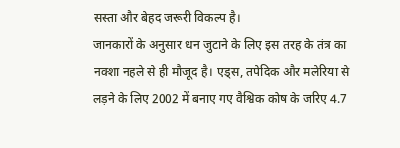सस्ता और बेहद जरूरी विकल्प है।
जानकारों के अनुसार धन जुटाने के लिए इस तरह के तंत्र का नक्शा नहले से ही मौजूद है। एड्स, तपेदिक और मलेरिया से लड़ने के लिए 2002 में बनाए गए वैश्विक कोष के जरिए 4.7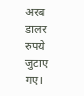अरब डालर रुपये जुटाए गए।